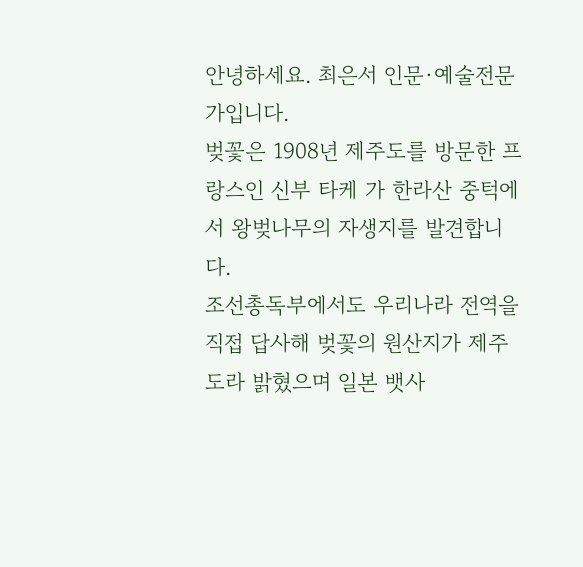안녕하세요. 최은서 인문·예술전문가입니다.
벚꽃은 1908년 제주도를 방문한 프랑스인 신부 타케 가 한라산 중턱에서 왕벚나무의 자생지를 발견합니다.
조선총독부에서도 우리나라 전역을 직접 답사해 벚꽃의 원산지가 제주도라 밝혔으며 일본 뱃사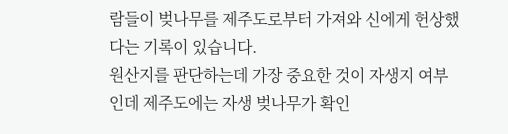람들이 벚나무를 제주도로부터 가져와 신에게 헌상했다는 기록이 있습니다.
원산지를 판단하는데 가장 중요한 것이 자생지 여부인데 제주도에는 자생 벚나무가 확인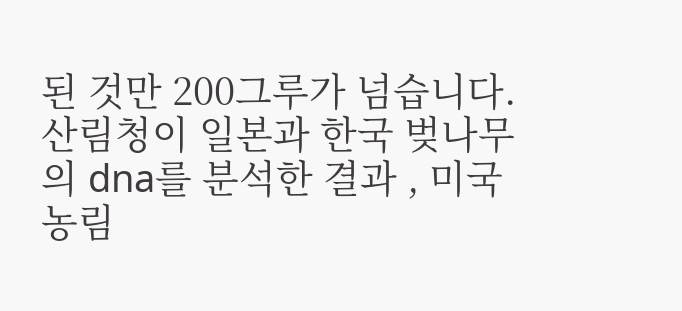된 것만 200그루가 넘습니다.
산림청이 일본과 한국 벚나무의 dna를 분석한 결과 , 미국 농림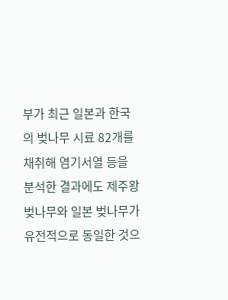부가 최근 일본과 한국의 벚나무 시료 82개를 채취해 염기서열 등을 분석한 결과에도 제주왕벚나무와 일본 벚나무가 유전적으로 동일한 것으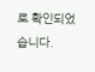로 확인되었습니다.